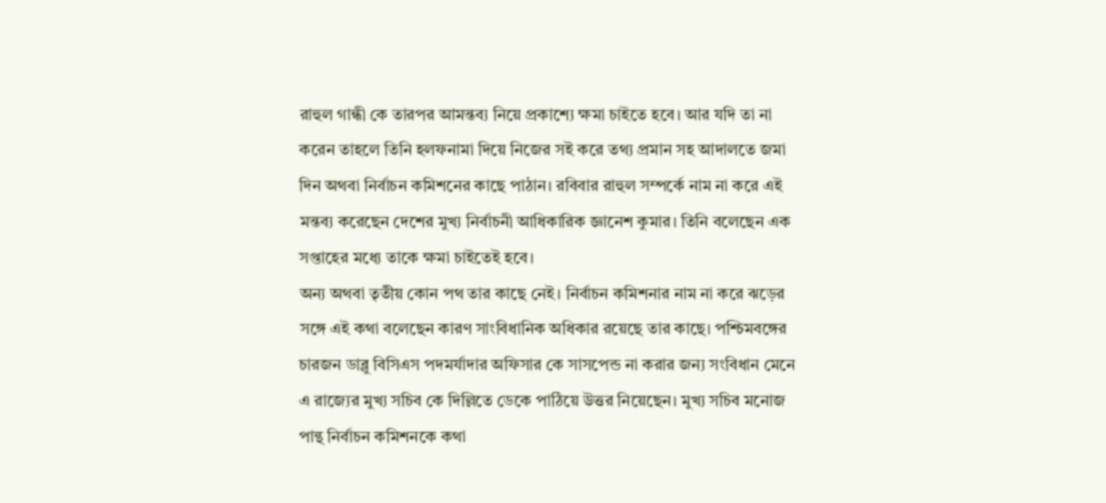রাহুল গান্ধী কে তারপর আমন্তব্য নিয়ে প্রকাশ্যে ক্ষমা চাইতে হবে। আর যদি তা না করেন তাহলে তিনি হলফনামা দিয়ে নিজের সই করে তথ্য প্রমান সহ আদালতে জমা দিন অথবা নির্বাচন কমিশনের কাছে পাঠান। রবিবার রাহুল সম্পর্কে নাম না করে এই মন্তব্য করেছেন দেশের মুখ্য নির্বাচনী আধিকারিক জ্ঞানেশ কুমার। তিনি বলেছেন এক সপ্তাহের মধ্যে তাকে ক্ষমা চাইতেই হবে।
অন্য অথবা তৃতীয় কোন পথ তার কাছে নেই। নির্বাচন কমিশনার নাম না করে ঝড়ের সঙ্গে এই কথা বলেছেন কারণ সাংবিধানিক অধিকার রয়েছে তার কাছে। পশ্চিমবঙ্গের চারজন ডাব্লু বিসিএস পদমর্যাদার অফিসার কে সাসপেন্ড না করার জন্য সংবিধান মেনে এ রাজ্যের মুখ্য সচিব কে দিল্লিতে ডেকে পাঠিয়ে উত্তর নিয়েছেন। মুখ্য সচিব মনোজ পান্থ নির্বাচন কমিশনকে কথা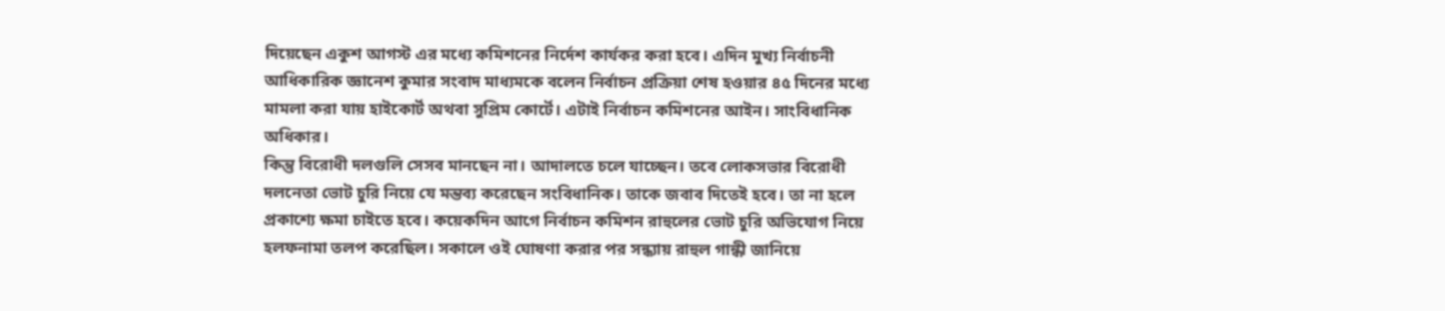দিয়েছেন একুশ আগস্ট এর মধ্যে কমিশনের নির্দেশ কার্যকর করা হবে। এদিন মুখ্য নির্বাচনী আধিকারিক জ্ঞানেশ কুমার সংবাদ মাধ্যমকে বলেন নির্বাচন প্রক্রিয়া শেষ হওয়ার ৪৫ দিনের মধ্যে মামলা করা যায় হাইকোর্ট অথবা সুপ্রিম কোর্টে। এটাই নির্বাচন কমিশনের আইন। সাংবিধানিক অধিকার।
কিন্তু বিরোধী দলগুলি সেসব মানছেন না। আদালতে চলে যাচ্ছেন। তবে লোকসভার বিরোধী দলনেতা ভোট চুরি নিয়ে যে মন্তব্য করেছেন সংবিধানিক। তাকে জবাব দিতেই হবে। তা না হলে প্রকাশ্যে ক্ষমা চাইতে হবে। কয়েকদিন আগে নির্বাচন কমিশন রাহুলের ভোট চুরি অভিযোগ নিয়ে হলফনামা তলপ করেছিল। সকালে ওই ঘোষণা করার পর সন্ধ্যায় রাহুল গান্ধী জানিয়ে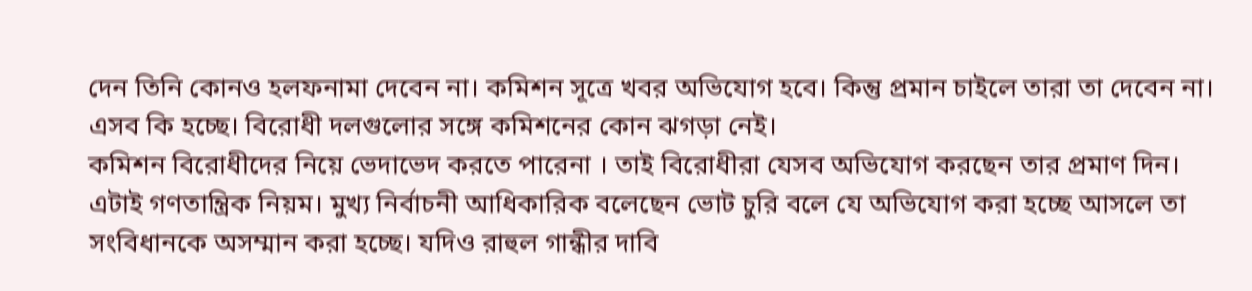দেন তিনি কোনও হলফনামা দেবেন না। কমিশন সূত্রে খবর অভিযোগ হবে। কিন্তু প্রমান চাইলে তারা তা দেবেন না। এসব কি হচ্ছে। বিরোধী দলগুলোর সঙ্গে কমিশনের কোন ঝগড়া নেই।
কমিশন বিরোধীদের নিয়ে ভেদাভেদ করতে পারেনা । তাই বিরোধীরা যেসব অভিযোগ করছেন তার প্রমাণ দিন। এটাই গণতান্ত্রিক নিয়ম। মুখ্য নির্বাচনী আধিকারিক বলেছেন ভোট চুরি বলে যে অভিযোগ করা হচ্ছে আসলে তা সংবিধানকে অসম্মান করা হচ্ছে। যদিও রাহুল গান্ধীর দাবি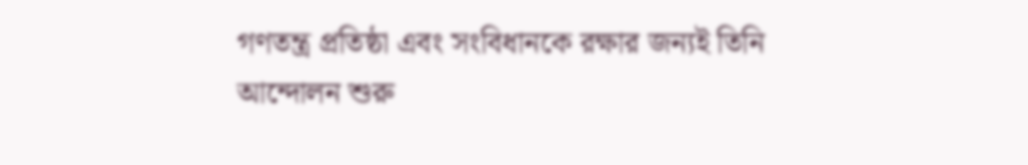গণতন্ত্র প্রতিষ্ঠা এবং সংবিধানকে রক্ষার জন্যই তিনি আন্দোলন শুরু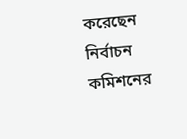করেছেন নির্বাচন কমিশনের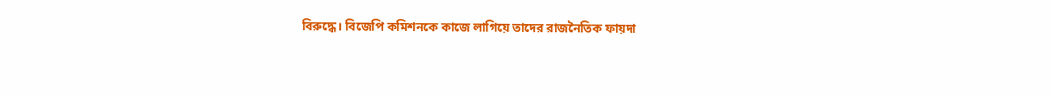বিরুদ্ধে। বিজেপি কমিশনকে কাজে লাগিয়ে তাদের রাজনৈতিক ফায়দা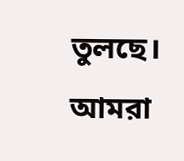তুলছে। আমরা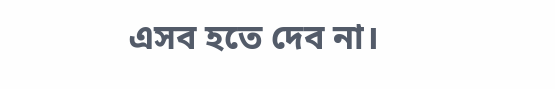এসব হতে দেব না।